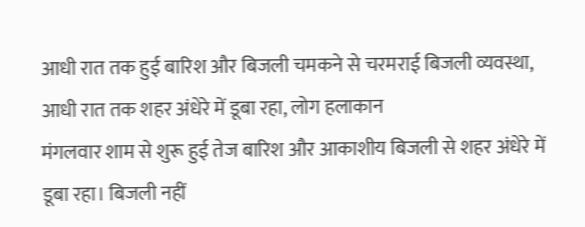आधी रात तक हुई बारिश और बिजली चमकने से चरमराई बिजली व्यवस्था, आधी रात तक शहर अंधेरे में डूबा रहा, लोग हलाकान
मंगलवार शाम से शुरू हुई तेज बारिश और आकाशीय बिजली से शहर अंधेरे में डूबा रहा। बिजली नहीं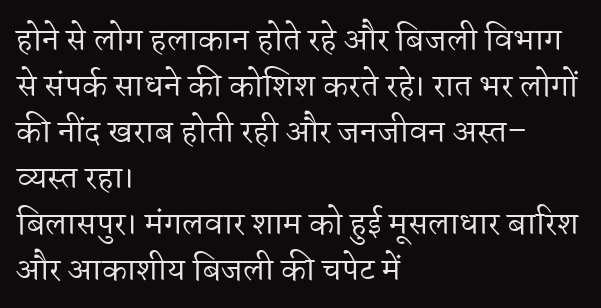होने से लोग हलाकान होते रहे और बिजली विभाग से संपर्क साधने की कोशिश करते रहे। रात भर लोगों की नींद खराब होती रही और जनजीवन अस्त– व्यस्त रहा।
बिलासपुर। मंगलवार शाम को हुई मूसलाधार बारिश और आकाशीय बिजली की चपेट में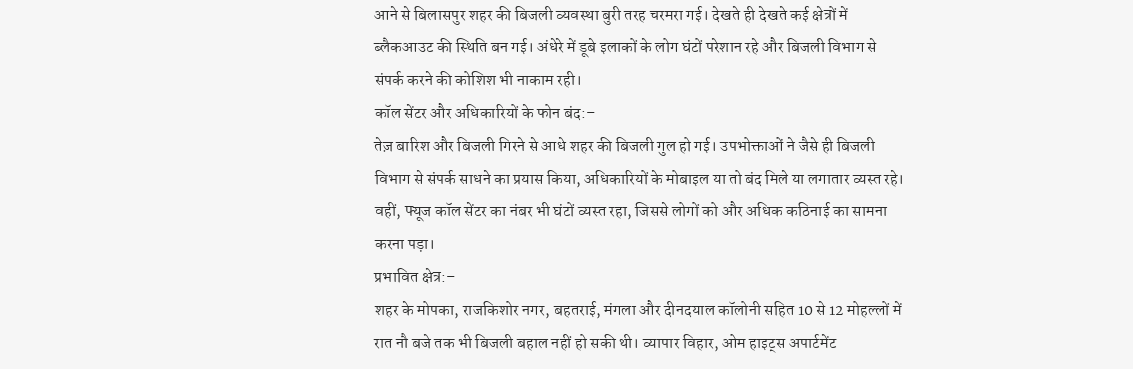आने से बिलासपुर शहर की बिजली व्यवस्था बुरी तरह चरमरा गई। देखते ही देखते कई क्षेत्रों में ब्लैकआउट की स्थिति बन गई। अंधेरे में डूबे इलाकों के लोग घंटों परेशान रहे और बिजली विभाग से संपर्क करने की कोशिश भी नाकाम रही।
कॉल सेंटर और अधिकारियों के फोन बंद:–
तेज़ बारिश और बिजली गिरने से आधे शहर की बिजली गुल हो गई। उपभोक्ताओं ने जैसे ही बिजली विभाग से संपर्क साधने का प्रयास किया, अधिकारियों के मोबाइल या तो बंद मिले या लगातार व्यस्त रहे। वहीं, फ्यूज कॉल सेंटर का नंबर भी घंटों व्यस्त रहा, जिससे लोगों को और अधिक कठिनाई का सामना करना पड़ा।
प्रभावित क्षेत्र:–
शहर के मोपका, राजकिशोर नगर, बहतराई, मंगला और दीनदयाल कॉलोनी सहित 10 से 12 मोहल्लों में रात नौ बजे तक भी बिजली बहाल नहीं हो सकी थी। व्यापार विहार, ओम हाइट्स अपार्टमेंट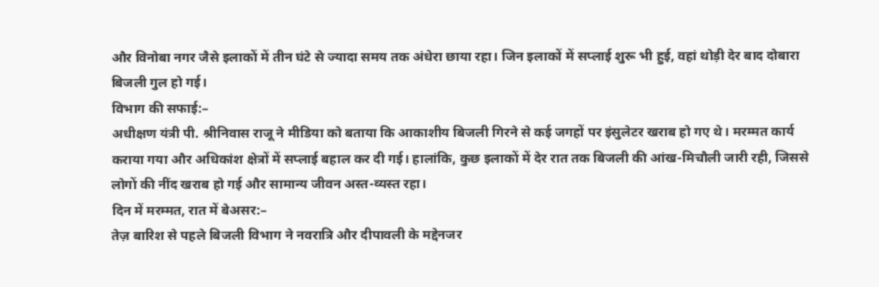और विनोबा नगर जैसे इलाकों में तीन घंटे से ज्यादा समय तक अंधेरा छाया रहा। जिन इलाकों में सप्लाई शुरू भी हुई, वहां थोड़ी देर बाद दोबारा बिजली गुल हो गई।
विभाग की सफाई:–
अधीक्षण यंत्री पी. श्रीनिवास राजू ने मीडिया को बताया कि आकाशीय बिजली गिरने से कई जगहों पर इंसुलेटर खराब हो गए थे। मरम्मत कार्य कराया गया और अधिकांश क्षेत्रों में सप्लाई बहाल कर दी गई। हालांकि, कुछ इलाकों में देर रात तक बिजली की आंख-मिचौली जारी रही, जिससे लोगों की नींद खराब हो गई और सामान्य जीवन अस्त-व्यस्त रहा।
दिन में मरम्मत, रात में बेअसर:–
तेज़ बारिश से पहले बिजली विभाग ने नवरात्रि और दीपावली के मद्देनजर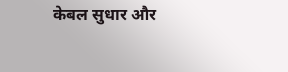केबल सुधार और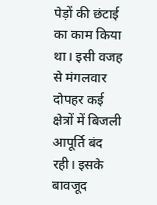पेड़ों की छंटाई का काम किया था। इसी वजह से मंगलवार दोपहर कई क्षेत्रों में बिजली आपूर्ति बंद रही। इसके बावजूद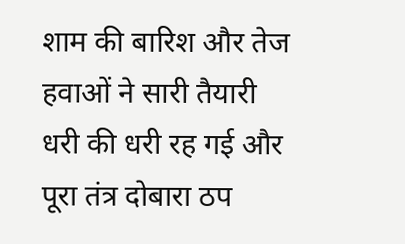शाम की बारिश और तेज हवाओं ने सारी तैयारी धरी की धरी रह गई और पूरा तंत्र दोबारा ठप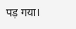पड़ गया।